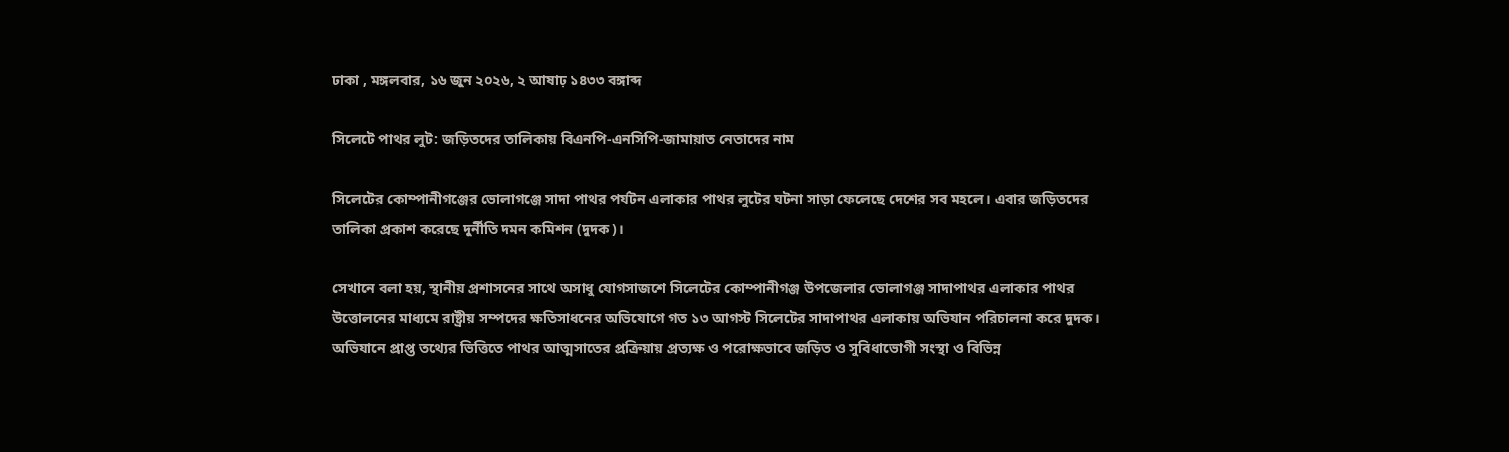ঢাকা , মঙ্গলবার, ১৬ জুন ২০২৬, ২ আষাঢ় ১৪৩৩ বঙ্গাব্দ

সিলেটে পাথর লুট: জড়িতদের তালিকায় বিএনপি-এনসিপি-জামায়াত নেতাদের নাম

সিলেটের কোম্পানীগঞ্জের ভোলাগঞ্জে সাদা পাথর পর্যটন এলাকার পাথর লুটের ঘটনা সাড়া ফেলেছে দেশের সব মহলে। এবার জড়িতদের তালিকা প্রকাশ করেছে দুর্নীতি দমন কমিশন (দুদক)।

সেখানে বলা হয়, স্থানীয় প্রশাসনের সাথে অসাধু যোগসাজশে সিলেটের কোম্পানীগঞ্জ উপজেলার ভোলাগঞ্জ সাদাপাথর এলাকার পাথর উত্তোলনের মাধ্যমে রাষ্ট্রীয় সম্পদের ক্ষতিসাধনের অভিযোগে গত ১৩ আগস্ট সিলেটের সাদাপাথর এলাকায় অভিযান পরিচালনা করে দুদক। অভিযানে প্রাপ্ত তথ্যের ভিত্তিতে পাথর আত্মসাতের প্রক্রিয়ায় প্রত্যক্ষ ও পরোক্ষভাবে জড়িত ও সুবিধাভোগী সংস্থা ও বিভিন্ন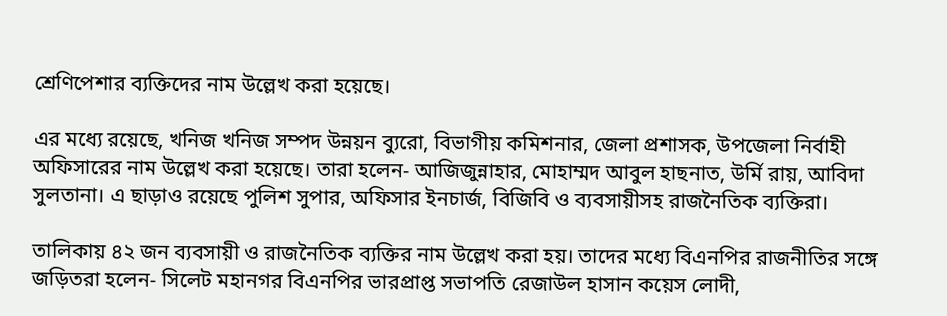শ্রেণিপেশার ব্যক্তিদের নাম উল্লেখ করা হয়েছে।

এর মধ্যে রয়েছে, খনিজ খনিজ সম্পদ উন্নয়ন ব্যুরো, বিভাগীয় কমিশনার, জেলা প্রশাসক, উপজেলা নির্বাহী অফিসারের নাম উল্লেখ করা হয়েছে। তারা হলেন- আজিজুন্নাহার, মোহাম্মদ আবুল হাছনাত, উর্মি রায়, আবিদা সুলতানা। এ ছাড়াও রয়েছে পুলিশ সুপার, অফিসার ইনচার্জ, বিজিবি ও ব্যবসায়ীসহ রাজনৈতিক ব্যক্তিরা।

তালিকায় ৪২ জন ব্যবসায়ী ও রাজনৈতিক ব্যক্তির নাম উল্লেখ করা হয়। তাদের মধ্যে বিএনপির রাজনীতির সঙ্গে জড়িতরা হলেন- সিলেট মহানগর বিএনপির ভারপ্রাপ্ত সভাপতি রেজাউল হাসান কয়েস লোদী,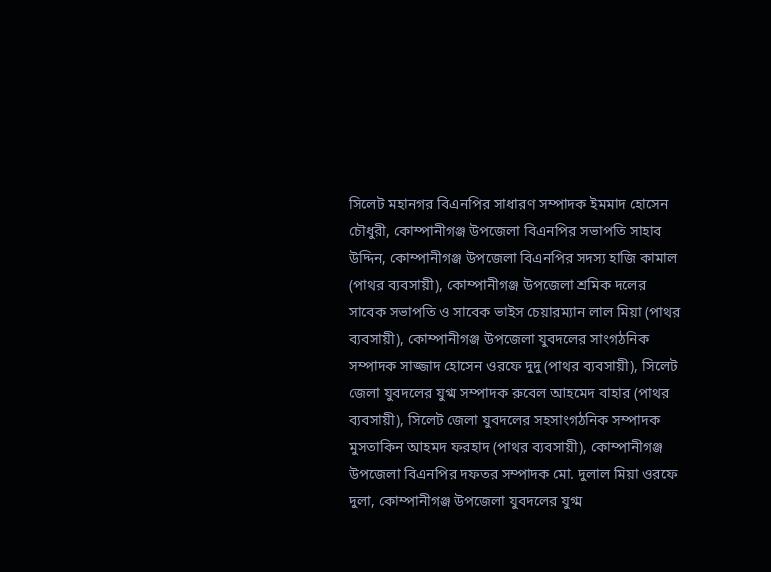সিলেট মহানগর বিএনপির সাধারণ সম্পাদক ইমমাদ হোসেন চৌধুরী, কোম্পানীগঞ্জ উপজেলা বিএনপির সভাপতি সাহাব উদ্দিন, কোম্পানীগঞ্জ উপজেলা বিএনপির সদস্য হাজি কামাল (পাথর ব্যবসায়ী), কোম্পানীগঞ্জ উপজেলা শ্রমিক দলের সাবেক সভাপতি ও সাবেক ভাইস চেয়ারম্যান লাল মিয়া (পাথর ব্যবসায়ী), কোম্পানীগঞ্জ উপজেলা যুবদলের সাংগঠনিক সম্পাদক সাজ্জাদ হোসেন ওরফে দুদু (পাথর ব্যবসায়ী), সিলেট জেলা যুবদলের যুগ্ম সম্পাদক রুবেল আহমেদ বাহার (পাথর ব্যবসায়ী), সিলেট জেলা যুবদলের সহসাংগঠনিক সম্পাদক  মুসতাকিন আহমদ ফরহাদ (পাথর ব্যবসায়ী), কোম্পানীগঞ্জ উপজেলা বিএনপির দফতর সম্পাদক মো. দুলাল মিয়া ওরফে দুলা, কোম্পানীগঞ্জ উপজেলা যুবদলের যুগ্ম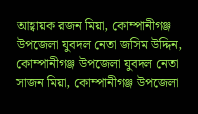আহ্বায়ক রজন মিয়া, কোম্পানীগঞ্জ উপজেলা যুবদল নেতা জসিম উদ্দিন, কোম্পানীগঞ্জ উপজেলা যুবদল নেতা সাজন মিয়া, কোম্পানীগঞ্জ উপজেলা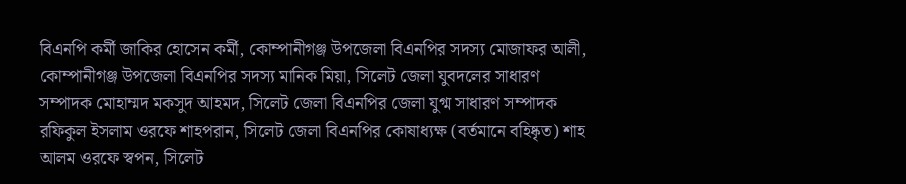বিএনপি কর্মী জাকির হোসেন কর্মী, কোম্পানীগঞ্জ উপজেলা বিএনপির সদস্য মোজাফর আলী, কোম্পানীগঞ্জ উপজেলা বিএনপির সদস্য মানিক মিয়া, সিলেট জেলা যুবদলের সাধারণ সম্পাদক মোহাম্মদ মকসুদ আহমদ, সিলেট জেলা বিএনপির জেলা যুগ্ম সাধারণ সম্পাদক রফিকুল ইসলাম ওরফে শাহপরান, সিলেট জেলা বিএনপির কোষাধ্যক্ষ (বর্তমানে বহিষ্কৃত) শাহ আলম ওরফে স্বপন, সিলেট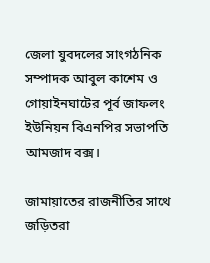জেলা যুবদলের সাংগঠনিক সম্পাদক আবুল কাশেম ও গোয়াইনঘাটের পূর্ব জাফলং ইউনিয়ন বিএনপির সভাপতি আমজাদ বক্স।

জামায়াতের রাজনীতির সাথে জড়িতরা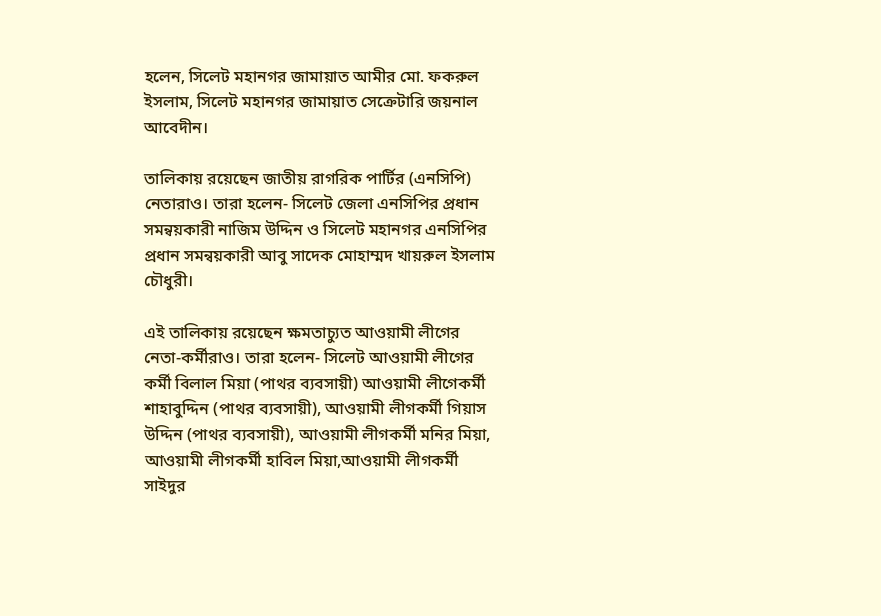হলেন, সিলেট মহানগর জামায়াত আমীর মো. ফকরুল ইসলাম, সিলেট মহানগর জামায়াত সেক্রেটারি জয়নাল আবেদীন।

তালিকায় রয়েছেন জাতীয় রাগরিক পার্টির (এনসিপি) নেতারাও। তারা হলেন- সিলেট জেলা এনসিপির প্রধান সমন্বয়কারী নাজিম উদ্দিন ও সিলেট মহানগর এনসিপির প্রধান সমন্বয়কারী আবু সাদেক মোহাম্মদ খায়রুল ইসলাম চৌধুরী।

এই তালিকায় রয়েছেন ক্ষমতাচ্যুত আওয়ামী লীগের নেতা-কর্মীরাও। তারা হলেন- সিলেট আওয়ামী লীগের কর্মী বিলাল মিয়া (পাথর ব্যবসায়ী) আওয়ামী লীগেকর্মী শাহাবুদ্দিন (পাথর ব্যবসায়ী), আওয়ামী লীগকর্মী গিয়াস উদ্দিন (পাথর ব্যবসায়ী), আওয়ামী লীগকর্মী মনির মিয়া, আওয়ামী লীগকর্মী হাবিল মিয়া,আওয়ামী লীগকর্মী সাইদুর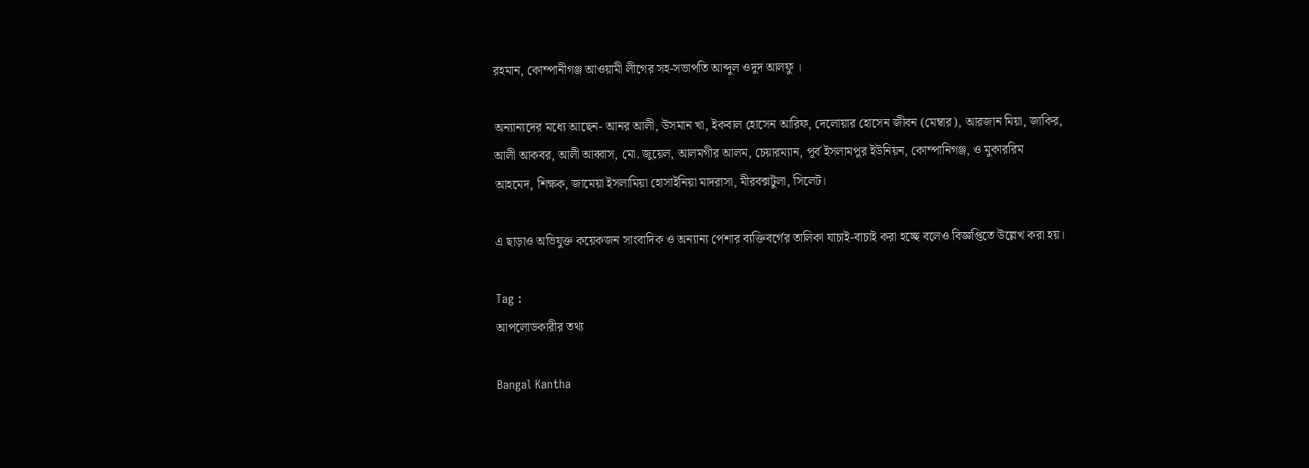রহমান, কোম্পানীগঞ্জ আওয়ামী লীগের সহ-সভাপতি আব্দুল ওদুদ আলফু ।

অন্যান্যদের মধ্যে আছেন- আনর আলী, উসমান খা, ইকবাল হোসেন আরিফ, দেলোয়ার হোসেন জীবন (মেম্বার), আরজান মিয়া, জাকির, আলী আকবর, আলী আব্বাস, মো. জুয়েল, আলমগীর আলম, চেয়ারম্যান, পূর্ব ইসলামপুর ইউনিয়ন, কোম্পানিগঞ্জ, ও মুকাররিম আহমেদ, শিক্ষক, জামেয়া ইসলামিয়া হোসাইনিয়া মাদরাসা, মীরবক্সটুলা, সিলেট।

এ ছাড়াও অভিযুক্ত কয়েকজন সাংবাদিক ও অন্যান্য পেশার ব্যক্তিবর্গের তালিকা যাচাই-বাচাই করা হচ্ছে বলেও বিজ্ঞপ্তিতে উল্লেখ করা হয়।

Tag :
আপলোডকারীর তথ্য

Bangal Kantha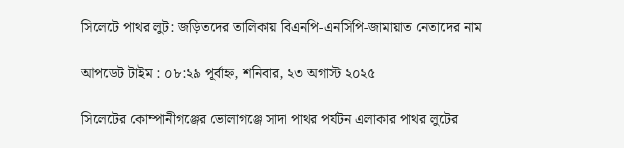সিলেটে পাথর লুট: জড়িতদের তালিকায় বিএনপি-এনসিপি-জামায়াত নেতাদের নাম

আপডেট টাইম : ০৮:২৯ পূর্বাহ্ন, শনিবার, ২৩ অগাস্ট ২০২৫

সিলেটের কোম্পানীগঞ্জের ভোলাগঞ্জে সাদা পাথর পর্যটন এলাকার পাথর লুটের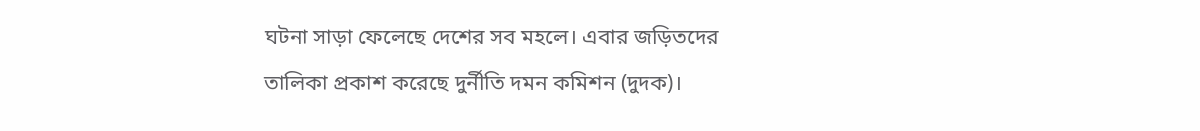ঘটনা সাড়া ফেলেছে দেশের সব মহলে। এবার জড়িতদের তালিকা প্রকাশ করেছে দুর্নীতি দমন কমিশন (দুদক)।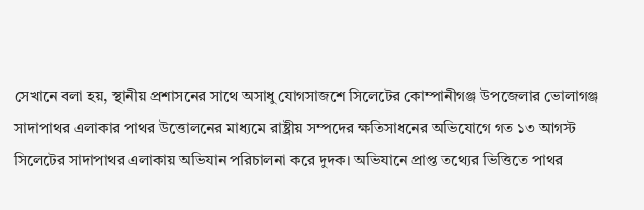সেখানে বলা হয়, স্থানীয় প্রশাসনের সাথে অসাধু যোগসাজশে সিলেটের কোম্পানীগঞ্জ উপজেলার ভোলাগঞ্জ সাদাপাথর এলাকার পাথর উত্তোলনের মাধ্যমে রাষ্ট্রীয় সম্পদের ক্ষতিসাধনের অভিযোগে গত ১৩ আগস্ট সিলেটের সাদাপাথর এলাকায় অভিযান পরিচালনা করে দুদক। অভিযানে প্রাপ্ত তথ্যের ভিত্তিতে পাথর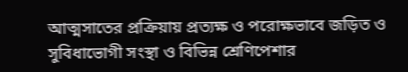আত্মসাতের প্রক্রিয়ায় প্রত্যক্ষ ও পরোক্ষভাবে জড়িত ও সুবিধাভোগী সংস্থা ও বিভিন্ন শ্রেণিপেশার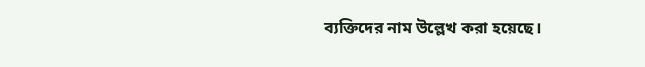ব্যক্তিদের নাম উল্লেখ করা হয়েছে।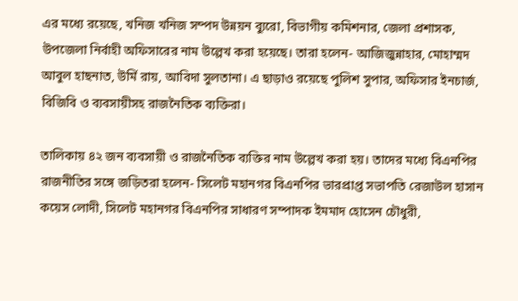এর মধ্যে রয়েছে, খনিজ খনিজ সম্পদ উন্নয়ন ব্যুরো, বিভাগীয় কমিশনার, জেলা প্রশাসক, উপজেলা নির্বাহী অফিসারের নাম উল্লেখ করা হয়েছে। তারা হলেন- আজিজুন্নাহার, মোহাম্মদ আবুল হাছনাত, উর্মি রায়, আবিদা সুলতানা। এ ছাড়াও রয়েছে পুলিশ সুপার, অফিসার ইনচার্জ, বিজিবি ও ব্যবসায়ীসহ রাজনৈতিক ব্যক্তিরা।

তালিকায় ৪২ জন ব্যবসায়ী ও রাজনৈতিক ব্যক্তির নাম উল্লেখ করা হয়। তাদের মধ্যে বিএনপির রাজনীতির সঙ্গে জড়িতরা হলেন- সিলেট মহানগর বিএনপির ভারপ্রাপ্ত সভাপতি রেজাউল হাসান কয়েস লোদী, সিলেট মহানগর বিএনপির সাধারণ সম্পাদক ইমমাদ হোসেন চৌধুরী,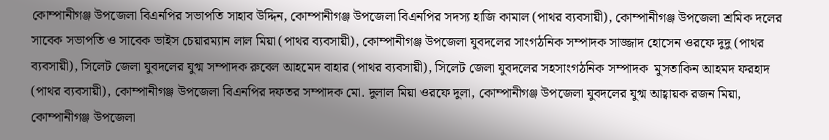কোম্পানীগঞ্জ উপজেলা বিএনপির সভাপতি সাহাব উদ্দিন, কোম্পানীগঞ্জ উপজেলা বিএনপির সদস্য হাজি কামাল (পাথর ব্যবসায়ী), কোম্পানীগঞ্জ উপজেলা শ্রমিক দলের সাবেক সভাপতি ও সাবেক ভাইস চেয়ারম্যান লাল মিয়া (পাথর ব্যবসায়ী), কোম্পানীগঞ্জ উপজেলা যুবদলের সাংগঠনিক সম্পাদক সাজ্জাদ হোসেন ওরফে দুদু (পাথর ব্যবসায়ী), সিলেট জেলা যুবদলের যুগ্ম সম্পাদক রুবেল আহমেদ বাহার (পাথর ব্যবসায়ী), সিলেট জেলা যুবদলের সহসাংগঠনিক সম্পাদক  মুসতাকিন আহমদ ফরহাদ (পাথর ব্যবসায়ী), কোম্পানীগঞ্জ উপজেলা বিএনপির দফতর সম্পাদক মো. দুলাল মিয়া ওরফে দুলা, কোম্পানীগঞ্জ উপজেলা যুবদলের যুগ্ম আহ্বায়ক রজন মিয়া, কোম্পানীগঞ্জ উপজেলা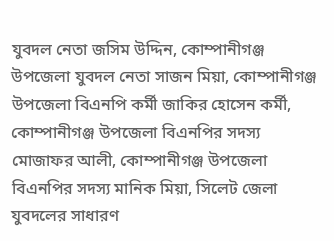যুবদল নেতা জসিম উদ্দিন, কোম্পানীগঞ্জ উপজেলা যুবদল নেতা সাজন মিয়া, কোম্পানীগঞ্জ উপজেলা বিএনপি কর্মী জাকির হোসেন কর্মী, কোম্পানীগঞ্জ উপজেলা বিএনপির সদস্য মোজাফর আলী, কোম্পানীগঞ্জ উপজেলা বিএনপির সদস্য মানিক মিয়া, সিলেট জেলা যুবদলের সাধারণ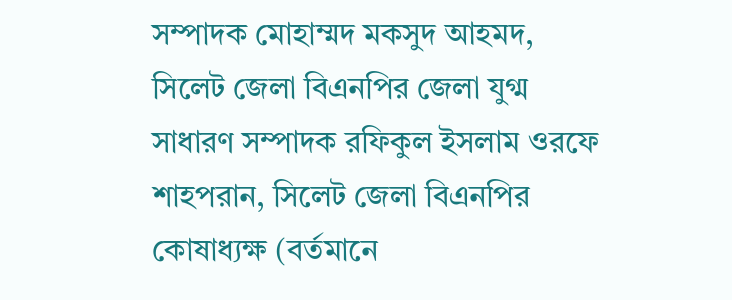সম্পাদক মোহাম্মদ মকসুদ আহমদ, সিলেট জেলা বিএনপির জেলা যুগ্ম সাধারণ সম্পাদক রফিকুল ইসলাম ওরফে শাহপরান, সিলেট জেলা বিএনপির কোষাধ্যক্ষ (বর্তমানে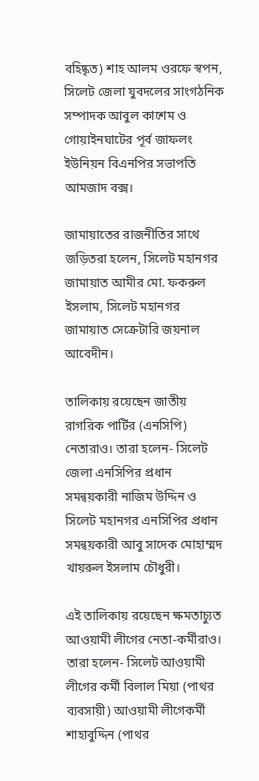বহিষ্কৃত) শাহ আলম ওরফে স্বপন, সিলেট জেলা যুবদলের সাংগঠনিক সম্পাদক আবুল কাশেম ও গোয়াইনঘাটের পূর্ব জাফলং ইউনিয়ন বিএনপির সভাপতি আমজাদ বক্স।

জামায়াতের রাজনীতির সাথে জড়িতরা হলেন, সিলেট মহানগর জামায়াত আমীর মো. ফকরুল ইসলাম, সিলেট মহানগর জামায়াত সেক্রেটারি জয়নাল আবেদীন।

তালিকায় রয়েছেন জাতীয় রাগরিক পার্টির (এনসিপি) নেতারাও। তারা হলেন- সিলেট জেলা এনসিপির প্রধান সমন্বয়কারী নাজিম উদ্দিন ও সিলেট মহানগর এনসিপির প্রধান সমন্বয়কারী আবু সাদেক মোহাম্মদ খায়রুল ইসলাম চৌধুরী।

এই তালিকায় রয়েছেন ক্ষমতাচ্যুত আওয়ামী লীগের নেতা-কর্মীরাও। তারা হলেন- সিলেট আওয়ামী লীগের কর্মী বিলাল মিয়া (পাথর ব্যবসায়ী) আওয়ামী লীগেকর্মী শাহাবুদ্দিন (পাথর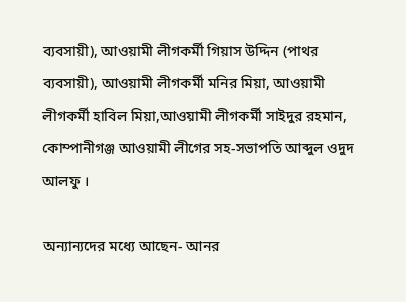ব্যবসায়ী), আওয়ামী লীগকর্মী গিয়াস উদ্দিন (পাথর ব্যবসায়ী), আওয়ামী লীগকর্মী মনির মিয়া, আওয়ামী লীগকর্মী হাবিল মিয়া,আওয়ামী লীগকর্মী সাইদুর রহমান, কোম্পানীগঞ্জ আওয়ামী লীগের সহ-সভাপতি আব্দুল ওদুদ আলফু ।

অন্যান্যদের মধ্যে আছেন- আনর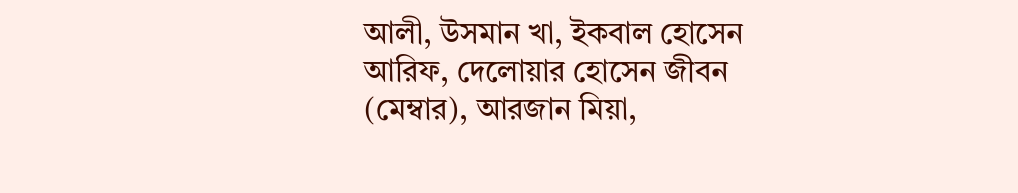আলী, উসমান খা, ইকবাল হোসেন আরিফ, দেলোয়ার হোসেন জীবন (মেম্বার), আরজান মিয়া,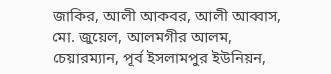জাকির, আলী আকবর, আলী আব্বাস, মো. জুয়েল, আলমগীর আলম, চেয়ারম্যান, পূর্ব ইসলামপুর ইউনিয়ন,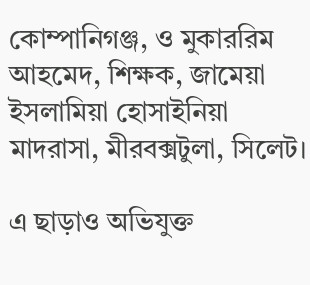কোম্পানিগঞ্জ, ও মুকাররিম আহমেদ, শিক্ষক, জামেয়া ইসলামিয়া হোসাইনিয়া মাদরাসা, মীরবক্সটুলা, সিলেট।

এ ছাড়াও অভিযুক্ত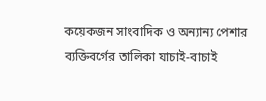কয়েকজন সাংবাদিক ও অন্যান্য পেশার ব্যক্তিবর্গের তালিকা যাচাই-বাচাই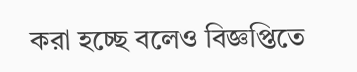করা হচ্ছে বলেও বিজ্ঞপ্তিতে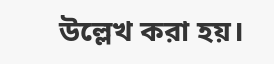উল্লেখ করা হয়।